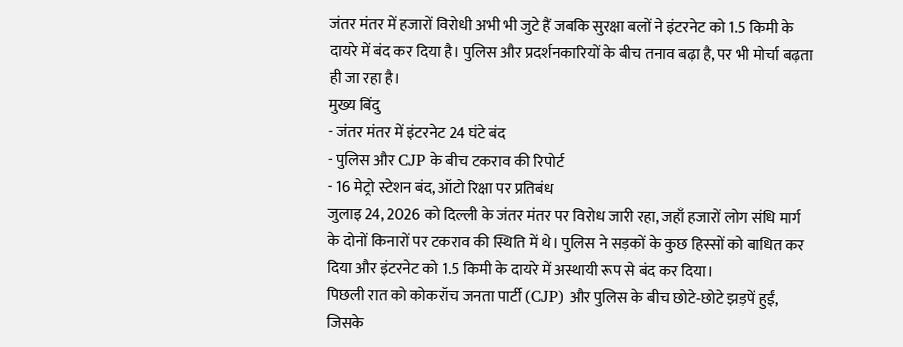जंतर मंतर में हजारों विरोधी अभी भी जुटे हैं जबकि सुरक्षा बलों ने इंटरनेट को 1.5 किमी के दायरे में बंद कर दिया है। पुलिस और प्रदर्शनकारियों के बीच तनाव बढ़ा है, पर भी मोर्चा बढ़ता ही जा रहा है।
मुख्य बिंदु
- जंतर मंतर में इंटरनेट 24 घंटे बंद
- पुलिस और CJP के बीच टकराव की रिपोर्ट
- 16 मेट्रो स्टेशन बंद, ऑटो रिक्षा पर प्रतिबंध
जुलाइ 24, 2026 को दिल्ली के जंतर मंतर पर विरोध जारी रहा, जहाँ हजारों लोग संधि मार्ग के दोनों किनारों पर टकराव की स्थिति में थे। पुलिस ने सड़कों के कुछ हिस्सों को बाधित कर दिया और इंटरनेट को 1.5 किमी के दायरे में अस्थायी रूप से बंद कर दिया।
पिछली रात को कोकरॉच जनता पार्टी (CJP) और पुलिस के बीच छोटे‑छोटे झड़पें हुईं, जिसके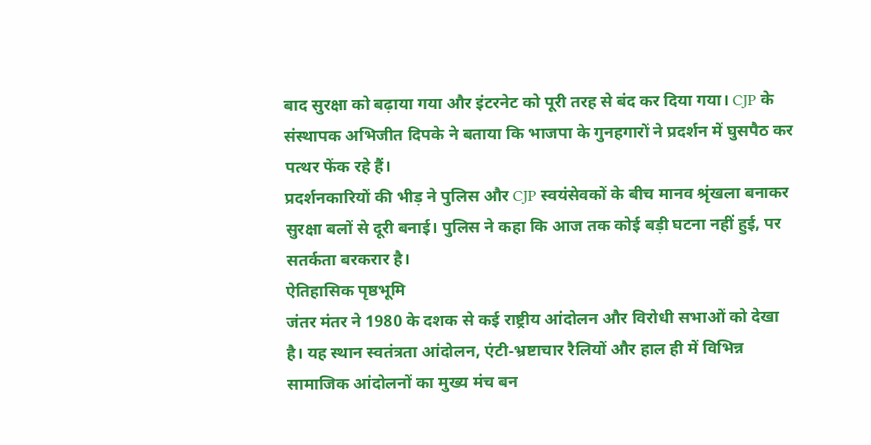बाद सुरक्षा को बढ़ाया गया और इंटरनेट को पूरी तरह से बंद कर दिया गया। CJP के संस्थापक अभिजीत दिपके ने बताया कि भाजपा के गुनहगारों ने प्रदर्शन में घुसपैठ कर पत्थर फेंक रहे हैं।
प्रदर्शनकारियों की भीड़ ने पुलिस और CJP स्वयंसेवकों के बीच मानव श्रृंखला बनाकर सुरक्षा बलों से दूरी बनाई। पुलिस ने कहा कि आज तक कोई बड़ी घटना नहीं हुई, पर सतर्कता बरकरार है।
ऐतिहासिक पृष्ठभूमि
जंतर मंतर ने 1980 के दशक से कई राष्ट्रीय आंदोलन और विरोधी सभाओं को देखा है। यह स्थान स्वतंत्रता आंदोलन, एंटी‑भ्रष्टाचार रैलियों और हाल ही में विभिन्न सामाजिक आंदोलनों का मुख्य मंच बन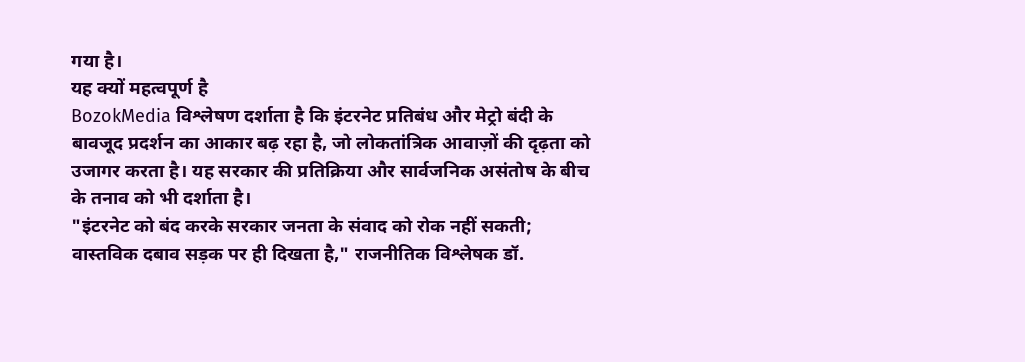गया है।
यह क्यों महत्वपूर्ण है
BozokMedia विश्लेषण दर्शाता है कि इंटरनेट प्रतिबंध और मेट्रो बंदी के बावजूद प्रदर्शन का आकार बढ़ रहा है, जो लोकतांत्रिक आवाज़ों की दृढ़ता को उजागर करता है। यह सरकार की प्रतिक्रिया और सार्वजनिक असंतोष के बीच के तनाव को भी दर्शाता है।
"इंटरनेट को बंद करके सरकार जनता के संवाद को रोक नहीं सकती; वास्तविक दबाव सड़क पर ही दिखता है," राजनीतिक विश्लेषक डॉ.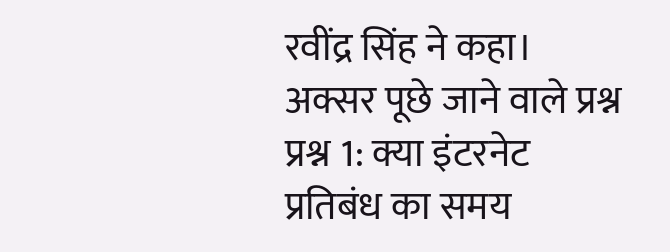रवींद्र सिंह ने कहा।
अक्सर पूछे जाने वाले प्रश्न
प्रश्न 1: क्या इंटरनेट प्रतिबंध का समय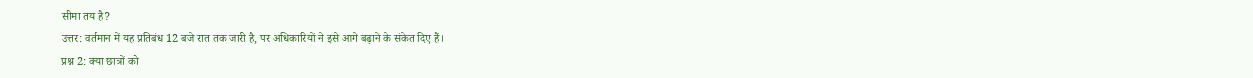सीमा तय है?
उत्तर: वर्तमान में यह प्रतिबंध 12 बजे रात तक जारी है, पर अधिकारियों ने इसे आगे बढ़ाने के संकेत दिए हैं।
प्रश्न 2: क्या छात्रों को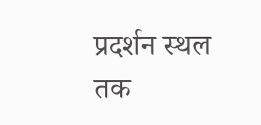प्रदर्शन स्थल तक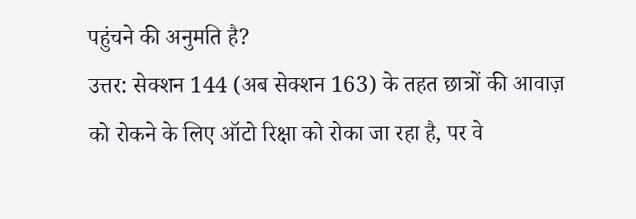पहुंचने की अनुमति है?
उत्तर: सेक्शन 144 (अब सेक्शन 163) के तहत छात्रों की आवाज़ को रोकने के लिए ऑटो रिक्षा को रोका जा रहा है, पर वे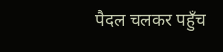पैदल चलकर पहुँच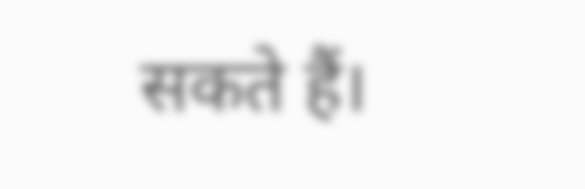सकते हैं।